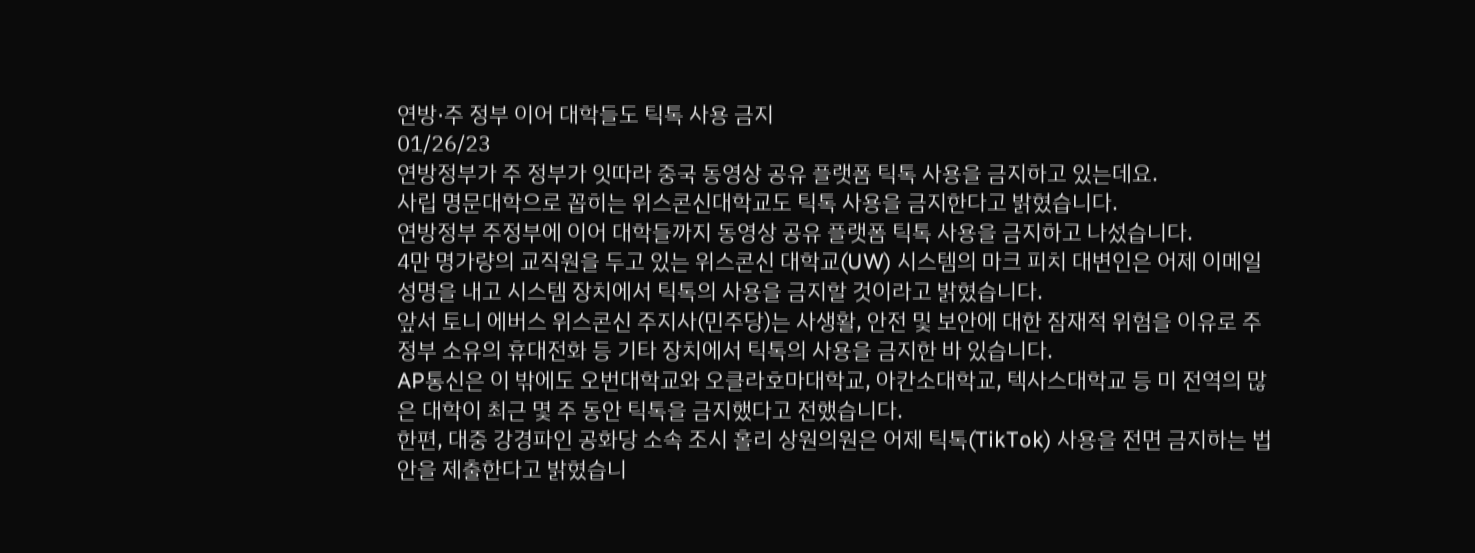연방·주 정부 이어 대학들도 틱톡 사용 금지
01/26/23
연방정부가 주 정부가 잇따라 중국 동영상 공유 플랫폼 틱톡 사용을 금지하고 있는데요.
사립 명문대학으로 꼽히는 위스콘신대학교도 틱톡 사용을 금지한다고 밝혔습니다.
연방정부 주정부에 이어 대학들까지 동영상 공유 플랫폼 틱톡 사용을 금지하고 나섰습니다.
4만 명가량의 교직원을 두고 있는 위스콘신 대학교(UW) 시스템의 마크 피치 대변인은 어제 이메일 성명을 내고 시스템 장치에서 틱톡의 사용을 금지할 것이라고 밝혔습니다.
앞서 토니 에버스 위스콘신 주지사(민주당)는 사생활, 안전 및 보안에 대한 잠재적 위험을 이유로 주 정부 소유의 휴대전화 등 기타 장치에서 틱톡의 사용을 금지한 바 있습니다.
AP통신은 이 밖에도 오번대학교와 오클라호마대학교, 아칸소대학교, 텍사스대학교 등 미 전역의 많은 대학이 최근 몇 주 동안 틱톡을 금지했다고 전했습니다.
한편, 대중 강경파인 공화당 소속 조시 홀리 상원의원은 어제 틱톡(TikTok) 사용을 전면 금지하는 법안을 제출한다고 밝혔습니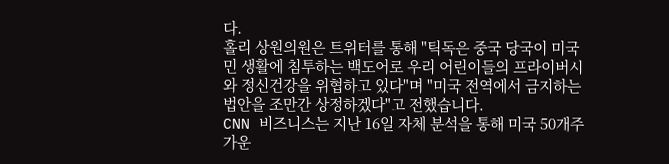다.
홀리 상원의원은 트위터를 통해 "틱독은 중국 당국이 미국민 생활에 침투하는 백도어로 우리 어린이들의 프라이버시와 정신건강을 위협하고 있다"며 "미국 전역에서 금지하는 법안을 조만간 상정하겠다"고 전했습니다.
CNN 비즈니스는 지난 16일 자체 분석을 통해 미국 50개주 가운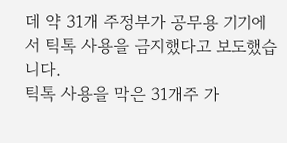데 약 31개 주정부가 공무용 기기에서 틱톡 사용을 금지했다고 보도했습니다.
틱톡 사용을 막은 31개주 가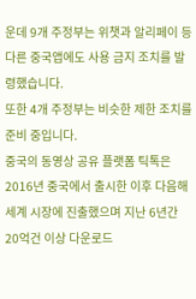운데 9개 주정부는 위챗과 알리페이 등 다른 중국앱에도 사용 금지 조치를 발령했습니다.
또한 4개 주정부는 비슷한 제한 조치를 준비 중입니다.
중국의 동영상 공유 플랫폼 틱톡은2016년 중국에서 출시한 이후 다음해 세계 시장에 진출했으며 지난 6년간 20억건 이상 다운로드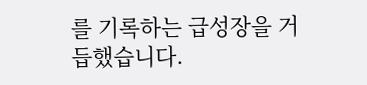를 기록하는 급성장을 거듭했습니다.